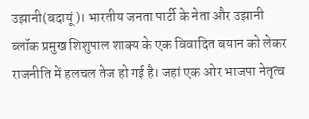उझानी(बदायूं)। भारतीय जनता पार्टी के नेता और उझानी ब्लॉक प्रमुख शिशुपाल शाक्य के एक विवादित बयान को लेकर राजनीति में हलचल तेज हो गई है। जहां एक ओर भाजपा नेतृत्व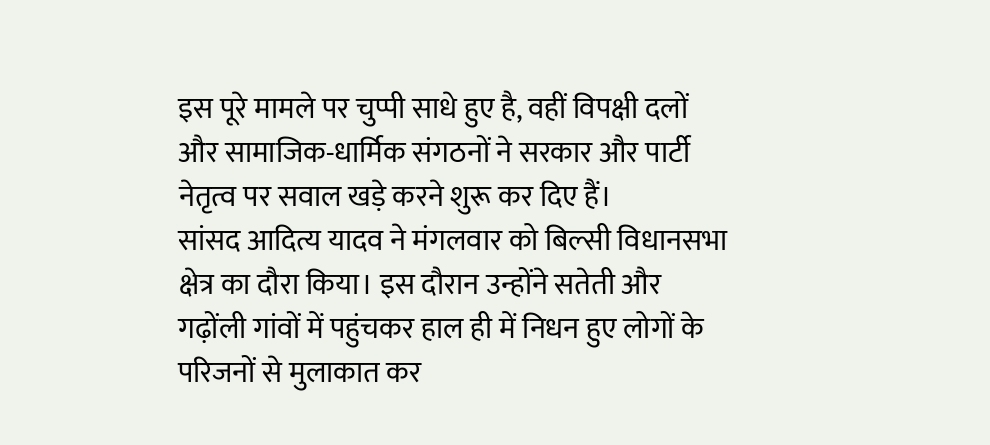इस पूरे मामले पर चुप्पी साधे हुए है, वहीं विपक्षी दलों और सामाजिक-धार्मिक संगठनों ने सरकार और पार्टी नेतृत्व पर सवाल खड़े करने शुरू कर दिए हैं।
सांसद आदित्य यादव ने मंगलवार को बिल्सी विधानसभा क्षेत्र का दौरा किया। इस दौरान उन्होंने सतेती और गढ़ोंली गांवों में पहुंचकर हाल ही में निधन हुए लोगों के परिजनों से मुलाकात कर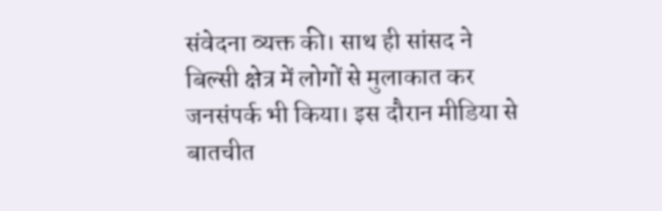संवेदना व्यक्त की। साथ ही सांसद ने बिल्सी क्षेत्र में लोगों से मुलाकात कर जनसंपर्क भी किया। इस दौरान मीडिया से बातचीत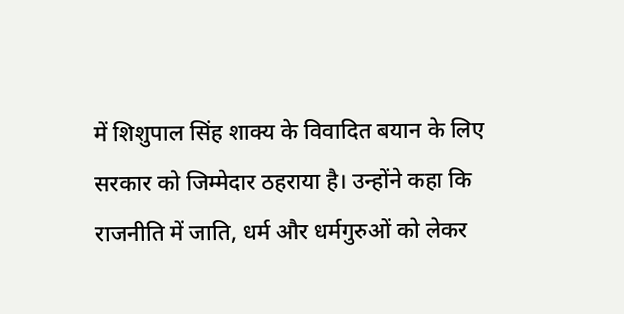में शिशुपाल सिंह शाक्य के विवादित बयान के लिए सरकार को जिम्मेदार ठहराया है। उन्होंने कहा कि राजनीति में जाति, धर्म और धर्मगुरुओं को लेकर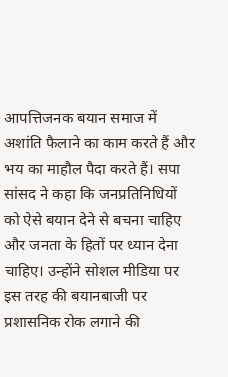आपत्तिजनक बयान समाज में अशांति फैलाने का काम करते हैं और भय का माहौल पैदा करते हैं। सपा सांसद ने कहा कि जनप्रतिनिधियों को ऐसे बयान देने से बचना चाहिए और जनता के हितों पर ध्यान देना चाहिए। उन्होंने सोशल मीडिया पर इस तरह की बयानबाजी पर प्रशासनिक रोक लगाने की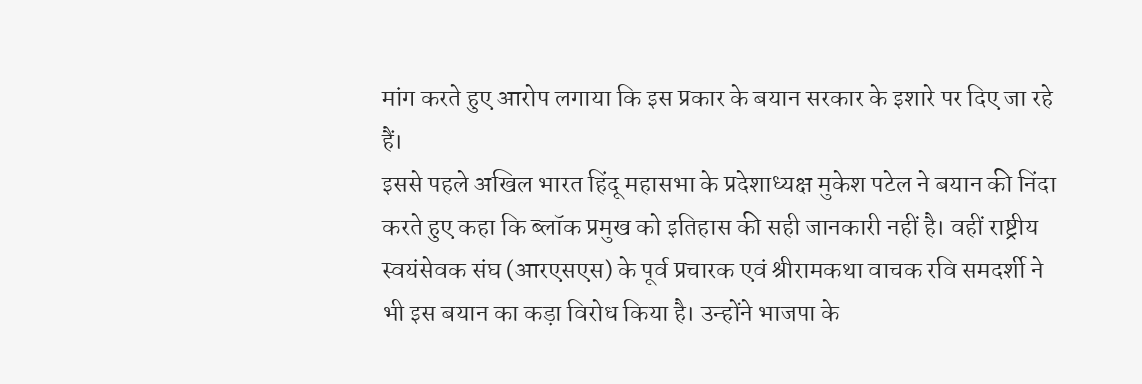मांग करते हुए आरोप लगाया कि इस प्रकार के बयान सरकार के इशारे पर दिए जा रहे हैं।
इससे पहले अखिल भारत हिंदू महासभा के प्रदेशाध्यक्ष मुकेश पटेल ने बयान की निंदा करते हुए कहा कि ब्लॉक प्रमुख को इतिहास की सही जानकारी नहीं है। वहीं राष्ट्रीय स्वयंसेवक संघ (आरएसएस) के पूर्व प्रचारक एवं श्रीरामकथा वाचक रवि समदर्शी ने भी इस बयान का कड़ा विरोध किया है। उन्होंने भाजपा के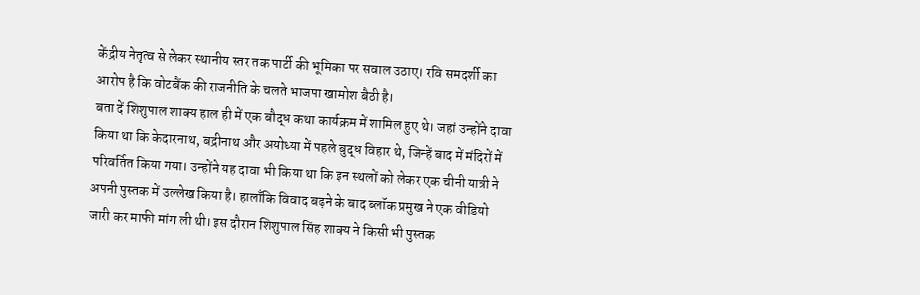केंद्रीय नेतृत्व से लेकर स्थानीय स्तर तक पार्टी की भूमिका पर सवाल उठाए। रवि समदर्शी का आरोप है कि वोटबैंक की राजनीति के चलते भाजपा खामोश बैठी है।
बता दें शिशुपाल शाक्य हाल ही में एक बौद्ध कथा कार्यक्रम में शामिल हुए थे। जहां उन्होंने दावा किया था कि केदारनाथ, बद्रीनाथ और अयोध्या में पहले बुद्ध विहार थे, जिन्हें बाद में मंदिरों में परिवर्तित किया गया। उन्होंने यह दावा भी किया था कि इन स्थलों को लेकर एक चीनी यात्री ने अपनी पुस्तक में उल्लेख किया है। हालाँकि विवाद बढ़ने के बाद ब्लॉक प्रमुख ने एक वीडियो जारी कर माफी मांग ली थी। इस दौरान शिशुपाल सिंह शाक्य ने किसी भी पुस्तक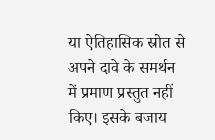या ऐतिहासिक स्रोत से अपने दावे के समर्थन में प्रमाण प्रस्तुत नहीं किए। इसके बजाय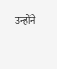उन्होंने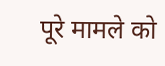पूरे मामले को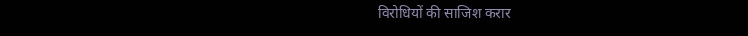विरोधियों की साजिश करार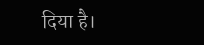दिया है।